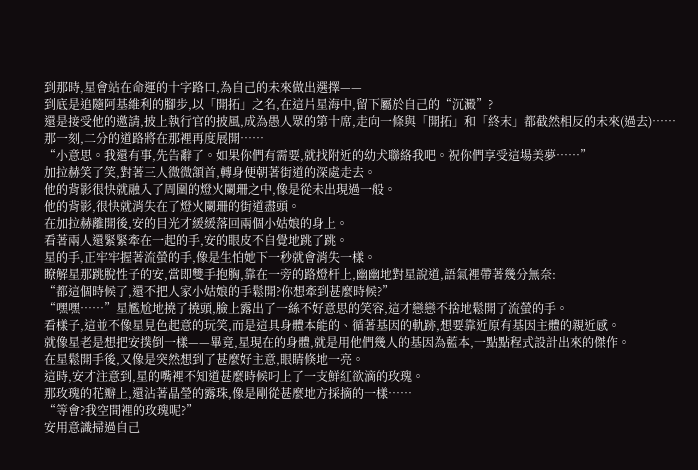到那時,星會站在命運的十字路口,為自己的未來做出選擇——
到底是追隨阿基維利的腳步,以「開拓」之名,在這片星海中,留下屬於自己的“沉澱”?
還是接受他的邀請,披上執行官的披風,成為愚人眾的第十席,走向一條與「開拓」和「終末」都截然相反的未來(過去)……
那一刻,二分的道路將在那裡再度展開……
“小意思。我還有事,先告辭了。如果你們有需要,就找附近的幼犬聯絡我吧。祝你們享受這場美夢……”
加拉赫笑了笑,對著三人微微頷首,轉身便朝著街道的深處走去。
他的背影很快就融入了周圍的燈火闌珊之中,像是從未出現過一般。
他的背影,很快就消失在了燈火闌珊的街道盡頭。
在加拉赫離開後,安的目光才緩緩落回兩個小姑娘的身上。
看著兩人還緊緊牽在一起的手,安的眼皮不自覺地跳了跳。
星的手,正牢牢握著流螢的手,像是生怕她下一秒就會消失一樣。
瞭解星那跳脫性子的安,當即雙手抱胸,靠在一旁的路燈杆上,幽幽地對星說道,語氣裡帶著幾分無奈:
“都這個時候了,還不把人家小姑娘的手鬆開?你想牽到甚麼時候?”
“嘿嘿……”星尷尬地撓了撓頭,臉上露出了一絲不好意思的笑容,這才戀戀不捨地鬆開了流螢的手。
看樣子,這並不像星見色起意的玩笑,而是這具身體本能的、循著基因的軌跡,想要靠近原有基因主體的親近感。
就像星老是想把安撲倒一樣——畢竟,星現在的身體,就是用他們幾人的基因為藍本,一點點程式設計出來的傑作。
在星鬆開手後,又像是突然想到了甚麼好主意,眼睛倏地一亮。
這時,安才注意到,星的嘴裡不知道甚麼時候叼上了一支鮮紅欲滴的玫瑰。
那玫瑰的花瓣上,還沾著晶瑩的露珠,像是剛從甚麼地方採摘的一樣……
“等會?我空間裡的玫瑰呢?”
安用意識掃過自己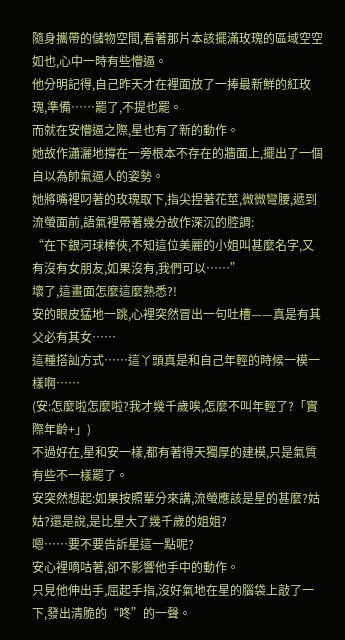隨身攜帶的儲物空間,看著那片本該擺滿玫瑰的區域空空如也,心中一時有些懵逼。
他分明記得,自己昨天才在裡面放了一捧最新鮮的紅玫瑰,準備……罷了,不提也罷。
而就在安懵逼之際,星也有了新的動作。
她故作瀟灑地撐在一旁根本不存在的牆面上,擺出了一個自以為帥氣逼人的姿勢。
她將嘴裡叼著的玫瑰取下,指尖捏著花莖,微微彎腰,遞到流螢面前,語氣裡帶著幾分故作深沉的腔調:
“在下銀河球棒俠,不知這位美麗的小姐叫甚麼名字,又有沒有女朋友,如果沒有,我們可以……”
壞了,這畫面怎麼這麼熟悉?!
安的眼皮猛地一跳,心裡突然冒出一句吐槽——真是有其父必有其女……
這種搭訕方式……這丫頭真是和自己年輕的時候一模一樣啊……
(安:怎麼啦怎麼啦?我才幾千歲唉,怎麼不叫年輕了?「實際年齡+」)
不過好在,星和安一樣,都有著得天獨厚的建模,只是氣質有些不一樣罷了。
安突然想起:如果按照輩分來講,流螢應該是星的甚麼?姑姑?還是說,是比星大了幾千歲的姐姐?
嗯……要不要告訴星這一點呢?
安心裡嘀咕著,卻不影響他手中的動作。
只見他伸出手,屈起手指,沒好氣地在星的腦袋上敲了一下,發出清脆的“咚”的一聲。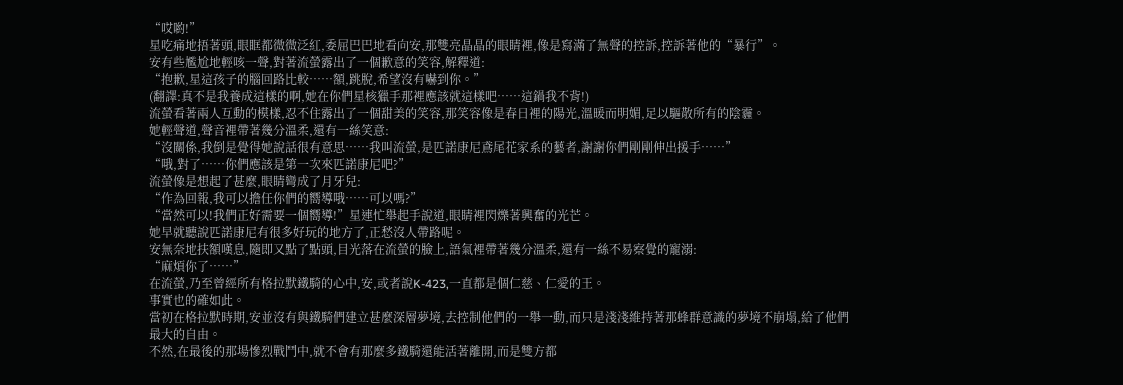“哎喲!”
星吃痛地捂著頭,眼眶都微微泛紅,委屈巴巴地看向安,那雙亮晶晶的眼睛裡,像是寫滿了無聲的控訴,控訴著他的“暴行”。
安有些尷尬地輕咳一聲,對著流螢露出了一個歉意的笑容,解釋道:
“抱歉,星這孩子的腦回路比較……額,跳脫,希望沒有嚇到你。”
(翻譯:真不是我養成這樣的啊,她在你們星核獵手那裡應該就這樣吧……這鍋我不背!)
流螢看著兩人互動的模樣,忍不住露出了一個甜美的笑容,那笑容像是春日裡的陽光,溫暖而明媚,足以驅散所有的陰霾。
她輕聲道,聲音裡帶著幾分溫柔,還有一絲笑意:
“沒關係,我倒是覺得她說話很有意思……我叫流螢,是匹諾康尼鳶尾花家系的藝者,謝謝你們剛剛伸出援手……”
“哦,對了……你們應該是第一次來匹諾康尼吧?”
流螢像是想起了甚麼,眼睛彎成了月牙兒:
“作為回報,我可以擔任你們的嚮導哦……可以嗎?”
“當然可以!我們正好需要一個嚮導!”星連忙舉起手說道,眼睛裡閃爍著興奮的光芒。
她早就聽說匹諾康尼有很多好玩的地方了,正愁沒人帶路呢。
安無奈地扶額嘆息,隨即又點了點頭,目光落在流螢的臉上,語氣裡帶著幾分溫柔,還有一絲不易察覺的寵溺:
“麻煩你了……”
在流螢,乃至曾經所有格拉默鐵騎的心中,安,或者說K-423,一直都是個仁慈、仁愛的王。
事實也的確如此。
當初在格拉默時期,安並沒有與鐵騎們建立甚麼深層夢境,去控制他們的一舉一動,而只是淺淺維持著那蜂群意識的夢境不崩塌,給了他們最大的自由。
不然,在最後的那場慘烈戰鬥中,就不會有那麼多鐵騎還能活著離開,而是雙方都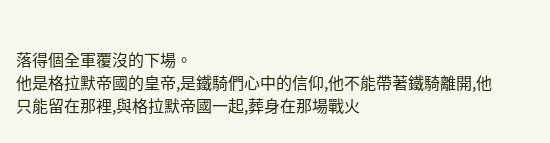落得個全軍覆沒的下場。
他是格拉默帝國的皇帝,是鐵騎們心中的信仰,他不能帶著鐵騎離開,他只能留在那裡,與格拉默帝國一起,葬身在那場戰火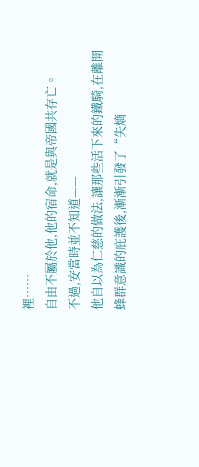裡……
自由不屬於他,他的宿命,就是與帝國共存亡。
不過,安當時並不知道——
他自以為仁慈的做法,讓那些活下來的鐵騎,在離開蜂群意識的庇護後,漸漸引發了“失熵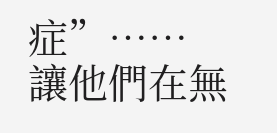症”……
讓他們在無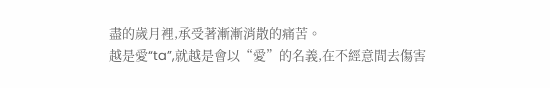盡的歲月裡,承受著漸漸消散的痛苦。
越是愛“ta”,就越是會以“愛”的名義,在不經意間去傷害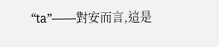“ta”——對安而言,這是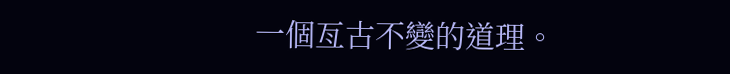一個亙古不變的道理。